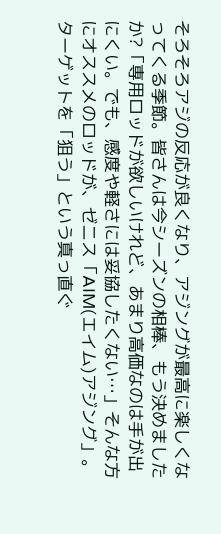そろそろアジの反応が良くなり、アジングが最高に楽しくなってくる季節。皆さんは今シーズンの相棒、もう決めましたか?「専用ロッドが欲しいけれど、あまり高価なのは手が出にくい。でも、感度や軽さには妥協したくない…」そんな方にオススメのロッドが、ゼニス「AIM(エイム)アジング」。
ターゲットを「狙う」という真っ直ぐ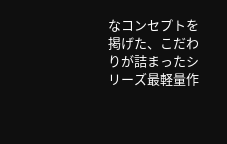なコンセプトを掲げた、こだわりが詰まったシリーズ最軽量作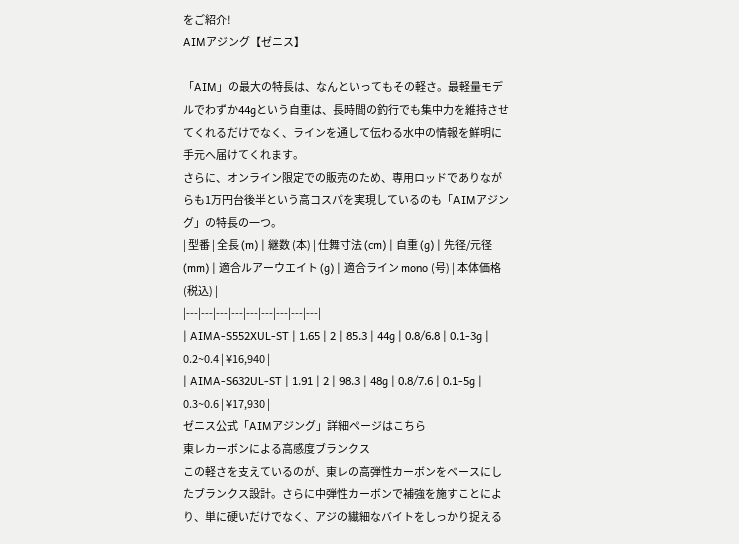をご紹介!
AIMアジング【ゼニス】

「AIM」の最大の特長は、なんといってもその軽さ。最軽量モデルでわずか44gという自重は、長時間の釣行でも集中力を維持させてくれるだけでなく、ラインを通して伝わる水中の情報を鮮明に手元へ届けてくれます。
さらに、オンライン限定での販売のため、専用ロッドでありながらも1万円台後半という高コスパを実現しているのも「AIMアジング」の特長の一つ。
| 型番 | 全長 (m) | 継数 (本) | 仕舞寸法 (cm) | 自重 (g) | 先径/元径 (mm) | 適合ルアーウエイト (g) | 適合ライン mono (号) | 本体価格 (税込) |
|---|---|---|---|---|---|---|---|---|
| AIMA-S552XUL-ST | 1.65 | 2 | 85.3 | 44g | 0.8/6.8 | 0.1-3g | 0.2~0.4 | ¥16,940 |
| AIMA-S632UL-ST | 1.91 | 2 | 98.3 | 48g | 0.8/7.6 | 0.1-5g | 0.3~0.6 | ¥17,930 |
ゼニス公式「AIMアジング」詳細ページはこちら
東レカーボンによる高感度ブランクス
この軽さを支えているのが、東レの高弾性カーボンをベースにしたブランクス設計。さらに中弾性カーボンで補強を施すことにより、単に硬いだけでなく、アジの繊細なバイトをしっかり捉える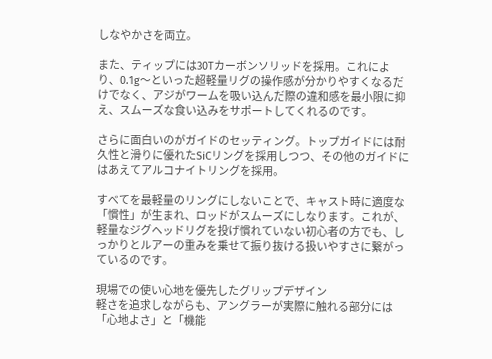しなやかさを両立。

また、ティップには30Tカーボンソリッドを採用。これにより、0.1g〜といった超軽量リグの操作感が分かりやすくなるだけでなく、アジがワームを吸い込んだ際の違和感を最小限に抑え、スムーズな食い込みをサポートしてくれるのです。

さらに面白いのがガイドのセッティング。トップガイドには耐久性と滑りに優れたSiCリングを採用しつつ、その他のガイドにはあえてアルコナイトリングを採用。

すべてを最軽量のリングにしないことで、キャスト時に適度な「慣性」が生まれ、ロッドがスムーズにしなります。これが、軽量なジグヘッドリグを投げ慣れていない初心者の方でも、しっかりとルアーの重みを乗せて振り抜ける扱いやすさに繋がっているのです。

現場での使い心地を優先したグリップデザイン
軽さを追求しながらも、アングラーが実際に触れる部分には「心地よさ」と「機能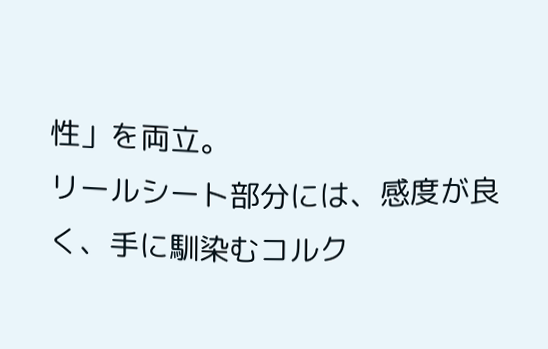性」を両立。
リールシート部分には、感度が良く、手に馴染むコルク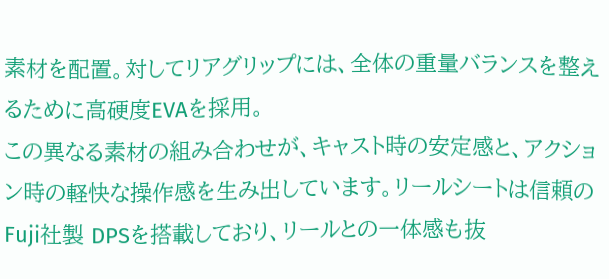素材を配置。対してリアグリップには、全体の重量バランスを整えるために高硬度EVAを採用。
この異なる素材の組み合わせが、キャスト時の安定感と、アクション時の軽快な操作感を生み出しています。リールシートは信頼のFuji社製 DPSを搭載しており、リールとの一体感も抜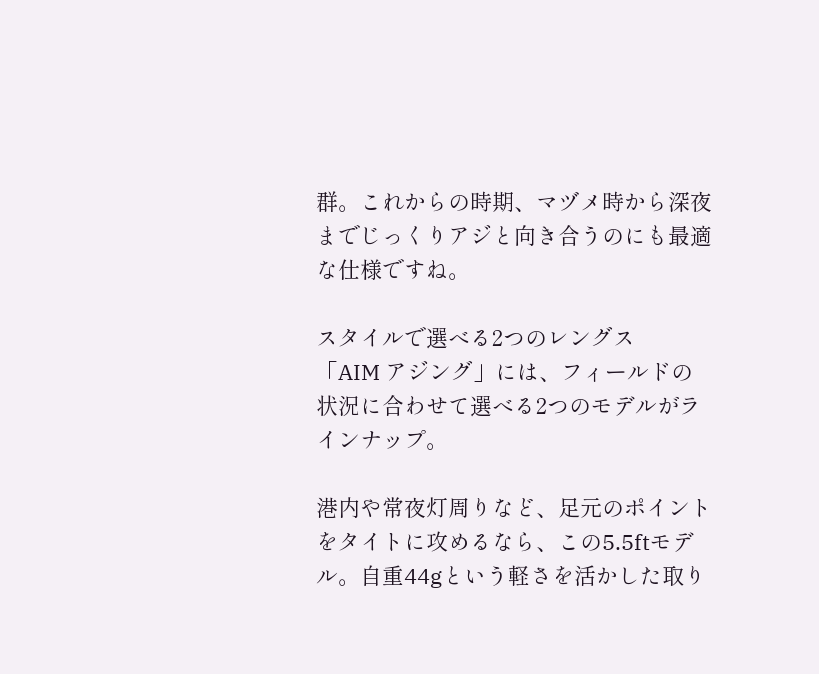群。これからの時期、マヅメ時から深夜までじっくりアジと向き合うのにも最適な仕様ですね。

スタイルで選べる2つのレングス
「AIM アジング」には、フィールドの状況に合わせて選べる2つのモデルがラインナップ。

港内や常夜灯周りなど、足元のポイントをタイトに攻めるなら、この5.5ftモデル。自重44gという軽さを活かした取り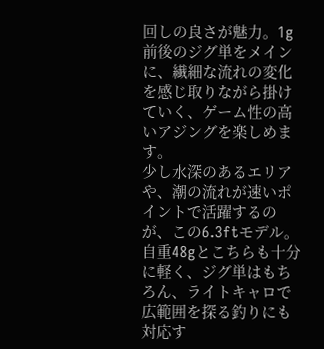回しの良さが魅力。1g前後のジグ単をメインに、繊細な流れの変化を感じ取りながら掛けていく、ゲーム性の高いアジングを楽しめます。
少し水深のあるエリアや、潮の流れが速いポイントで活躍するのが、この6.3ftモデル。自重48gとこちらも十分に軽く、ジグ単はもちろん、ライトキャロで広範囲を探る釣りにも対応す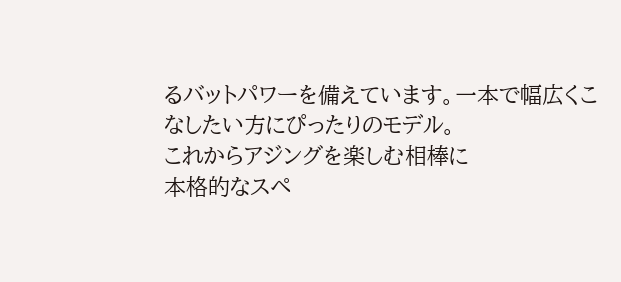るバットパワーを備えています。一本で幅広くこなしたい方にぴったりのモデル。
これからアジングを楽しむ相棒に
本格的なスペ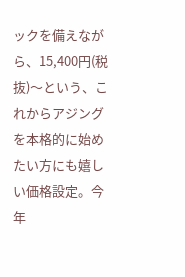ックを備えながら、15,400円(税抜)〜という、これからアジングを本格的に始めたい方にも嬉しい価格設定。今年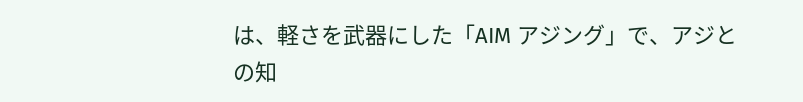は、軽さを武器にした「AIM アジング」で、アジとの知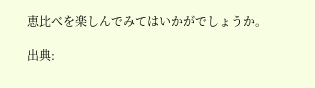恵比べを楽しんでみてはいかがでしょうか。

出典: